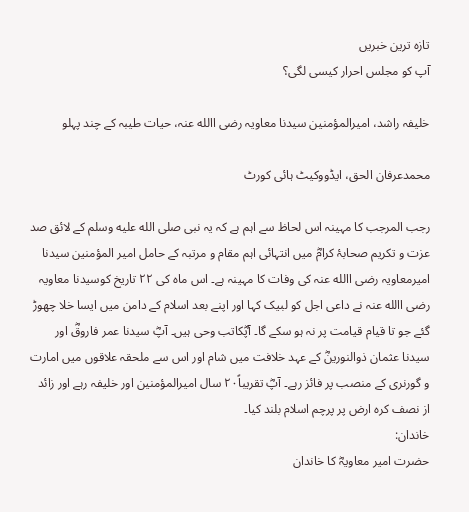تازہ ترین خبریں
آپ کو مجلس احرار کیسی لگی؟

خلیفہ راشد، امیرالمؤمنین سیدنا معاویہ رضی االله عنہ، حیات طیبہ کے چند پہلو

محمدعرفان الحق، ایڈووکیٹ ہائی کورٹ

رجب المرجب کا مہینہ اس لحاظ سے اہم ہے کہ یہ نبی صلى الله عليه وسلم کے لائق صد عزت و تکریم صحابۂ کرامؓ میں انتہائی اہم مقام و مرتبہ کے حامل امیر المؤمنین سیدنا امیرمعاویہ رضی االله عنہ کی وفات کا مہینہ ہے۔ اس ماہ کی ۲۲ تاریخ کوسیدنا معاویہ رضی االله عنہ نے داعی اجل کو لبیک کہا اور اپنے بعد اسلام کے دامن میں ایسا خلا چھوڑ گئے جو تا قیام قیامت پر نہ ہو سکے گا۔ آپؓکاتب وحی ہیں۔ آپؓ سیدنا عمر فاروقؓ اور سیدنا عثمان ذوالنورینؓ کے عہد خلافت میں شام اور اس سے ملحقہ علاقوں میں امارت و گورنری کے منصب پر فائز رہے۔ آپؓ تقریباً۲۰ سال امیرالمؤمنین اور خلیفہ رہے اور زائد از نصف کرہ ارض پر پرچم اسلام بلند کیا۔
خاندان:
حضرت امیر معاویہؓ کا خاندان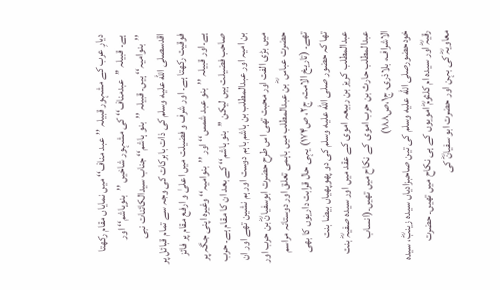دیارِ عرب کے مشہور قبیلہ ’’عبد مناف‘‘ میں نمایاں مقام رکھتا ہے۔ قبیلہ ’’عبدمناف‘‘ کی مشہور شاخیں ’’بنوہاشم‘‘ اور ’’بنوامیہ‘‘ ہیں۔ قبیلہ ’’بنو ہاشم‘‘ جناب سیدالکائنات نبی اقدسصلى الله عليه وسلم کی ذات بابرکات کی وجہ سے تمام قبائل پر فوقیت رکھتا ہے۔ اور شرف و فضیلت میں اعلیٰ و ارفع مقام پر فائز ہے۔اور قبیلہ ’’بنو عبد شمس‘‘ اور ’’بنوامیہ‘‘ وغیرہ اپنی جگہ پر صاحب فضیلت ہیں لیکن ’’بنو ہاشم‘‘ کے بعد ان کا مقام ہے۔ حرب بن امیہ اور عبدالمطلب بن ہاشم باہم دوست اور ہم نشین تھے اور ان میں بڑی الفت اور محبت تھی اس طرح حضرت ابوسفیانؓ بن حرب اور حضرت عباس ؓ بن عبدالمطلب میں باہمی تعلق اور دوستانہ مراسم تھے۔ (تاریخ الامت، ج۲، ص۱۷۴) یہی حال قرابت داریوں کا بھی تھا کہ حضور صلى الله عليه وسلم کی دو پھوپھیاں بیضا بنت عبدالمطلب کریز بن ربیعہ اموی کے عقد میں اور سیدہ صفیہؓ بنت عبدالمطلب حارث بن حرب اموی کے نکاح میں تھیں۔(انساب الاشراف، بلاذری، ج۱،ص۱۸۸)
خودحضورصلى الله عليه وسلم کی تین صاحبزادیاں سیدہ زینبؓ، سیدہ رقیہؓ اور سیدہ ام کلثومؓ امویوں کے ہی نکاح میں تھیں۔ حضرت معاویہؓ کی بہن اور حضرت ابو سفیانؓ کی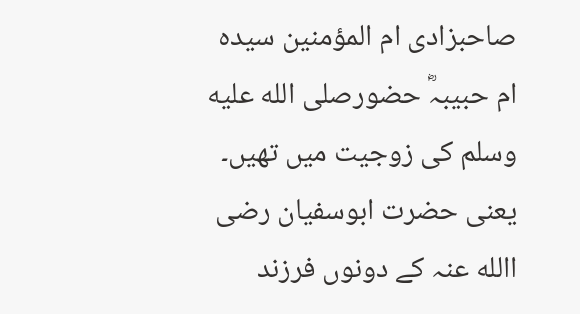صاحبزادی ام المؤمنین سیدہ ام حبیبہؓ حضورصلى الله عليه وسلم کی زوجیت میں تھیں۔ یعنی حضرت ابوسفیان رضی االله عنہ کے دونوں فرزند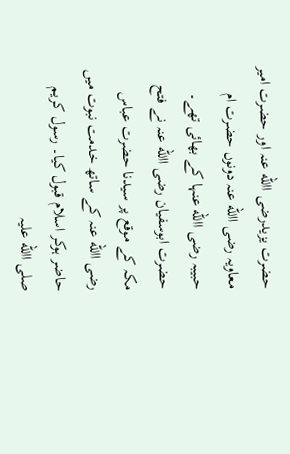حضرت یزیدرضی االله عنہ اور حضرت امیر معاویہ رضی االله عنہ دونوں حضرت ام حبیبہ رضی االله عنہا کے بھائی تھے۔ حضرت ابوسفیان رضی االله عنہ نے فتح مکہ کے موقع پر سیدنا حضرت عباس رضی االله عنہ کے ساتھ خدمت نبوت میں حاضر ہوکر اسلام قبول کیا۔ رسول کریم صلی االله علیہ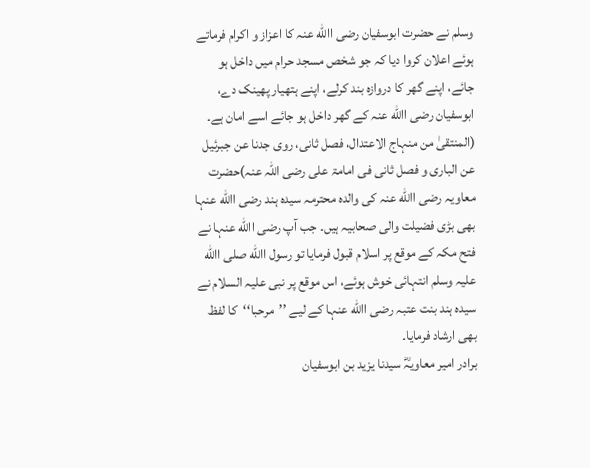وسلم نے حضرت ابوسفیان رضی االله عنہ کا اعزاز و اکرام فرماتے ہوئے اعلان کروا دیا کہ جو شخص مسجد حرام میں داخل ہو جائے، اپنے گھر کا دروازہ بند کرلے، اپنے ہتھیار پھینک دے، ابوسفیان رضی االله عنہ کے گھر داخل ہو جائے اسے امان ہے۔ (المنتقیٰ من منہاج الاعتدال، فصل ثانی، روی جدنا عن جبرئیل عن الباری و فصل ثانی فی امامۃ علی رضی اللّٰہ عنہ)حضرت معاویہ رضی االله عنہ کی والدہ محترمہ سیدہ ہند رضی االله عنہا بھی بڑی فضیلت والی صحابیہ ہیں۔ جب آپ رضی االله عنہا نے فتح مکہ کے موقع پر اسلام قبول فرمایا تو رسول االله صلی االله علیہ وسلم انتہائی خوش ہوئے، اس موقع پر نبی علیہ السلام نے سیدہ ہند بنت عتبہ رضی االله عنہا کے لیے ’’مرحبا‘‘کا لفظ بھی ارشاد فرمایا۔
برادر امیر معاویہؓ سیدنا یزید بن ابوسفیان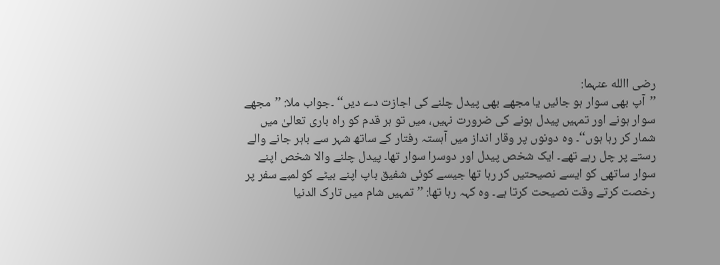رضی االله عنہما:
’’آپ بھی سوار ہو جائیں یا مجھے بھی پیدل چلنے کی اجازت دے دیں‘‘ ۔جواب ملا: ’’مجھے سوار ہونے اور تمہیں پیدل ہونے کی ضرورت نہیں، میں تو ہر قدم کو راہ باری تعالیٰ میں شمار کر رہا ہوں‘‘۔ وہ دونوں پر وقار انداز میں آہستہ رفتار کے ساتھ شہر سے باہر جانے والے رستے پر چل رہے تھے۔ ایک شخص پیدل اور دوسرا سوار تھا۔ پیدل چلنے والا شخص اپنے سوار ساتھی کو ایسے نصیحتیں کر رہا تھا جیسے کوئی شفیق باپ اپنے بیٹے کو لمبے سفر پر رخصت کرتے وقت نصیحت کرتا ہے۔ وہ کہہ رہا تھا: ’’تمہیں شام میں تارک الدنیا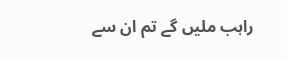راہب ملیں گے تم ان سے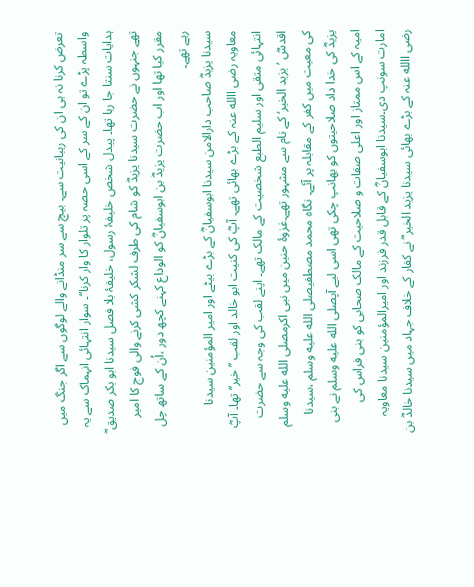تعرض کرنا نہ ہی ان کی رہبانیت سے۔ بیچ سے سر منڈانے والے لوگوں سے اگر جنگ میں واسطہ پڑے تو ان کے سر کے اسی حصہ پر تلوار کا وار کرنا‘‘۔ سوار انتہائی انہماک سے یہ ہدایات سنتا جا رہا تھا۔ پیدل شخص خلیفۂ رسول، خلیفۂ بلا فصل سیدنا ابو بکر صدیق ؓ تھے جنہوں نے حضرت سیدنا یزیدؓ کو شام کی طرف لشکر کشی کرنے والی فوج کا امیر مقرر کیا تھا اور اب حضرت یزیدؓ بن ابوسفیانؓ کو الوداع کہنے کچھ دور ،اُن کے ساتھ چل رہے تھے۔
سیدنا یزیدؓ صاحب دارالامن سیدنا ابوسفیانؓ کے بڑے بیٹے اور امیر المؤمنین سیدنا معاویہ رضی االله عنہ کے بڑے بھائی تھے۔ آپؓ کی کنیت ابو خالد اور لقب ’’خیر‘‘ تھا۔ آپؓ انتہائی متقی اور سلیم الطبع شخصیت کے مالک تھے۔ اپنے لقب کی وجہ سے حضرت اقدسؓ ’یزید الخیر‘ کے نام سے مشہور تھے۔غزوۂ حنین میں نبی اکرمصلى الله عليه وسلم کی معیت میں کفر کے مقابلہ پر آئے۔ نگاہ محمد مصطفیصلى الله عليه وسلم ،سیدنا یزیدؓ کی خدا داد صلاحیتوں کو بھانپ چکی تھی اسی لیے آپصلى الله عليه وسلم نے بنی امیہ کے اس ممتاز اور اعلی صفات و صلاحیت کے مالک صحابی کو بنی فراس کی امارت سونپ دی۔سیدنا ابوسفیانؓ کے قابل قدر فرزند اور امیرالمؤمنین سیدنا معاویہ رضی االله عنہ کے بڑے بھائی سیدنا یزید الخیر ؓ نے کفار کے خلاف جہاد میں سیدنا خالدؓ بن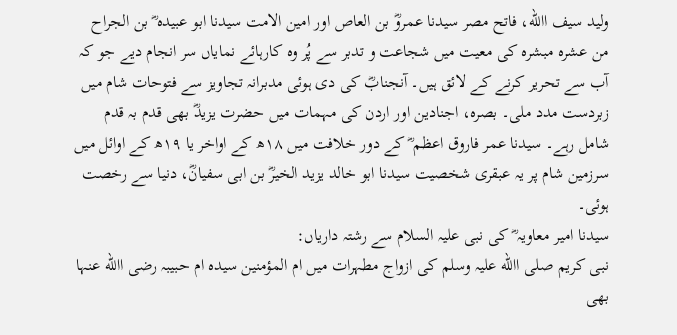ولید سیف االله، فاتح مصر سیدنا عمروؓ بن العاص اور امین الامت سیدنا ابو عبیدہ ؓ بن الجراح من عشرہ مبشرہ کی معیت میں شجاعت و تدبر سے پُر وہ کارہائے نمایاں سر انجام دیے جو کہ آب سے تحریر کرنے کے لائق ہیں۔ آنجنابؓ کی دی ہوئی مدبرانہ تجاویز سے فتوحات شام میں زبردست مدد ملی۔ بصرہ، اجنادین اور اردن کی مہمات میں حضرت یزیدؓ بھی قدم بہ قدم شامل رہے۔ سیدنا عمر فاروق اعظم ؓ کے دور خلافت میں ۱۸ھ کے اواخر یا ۱۹ھ کے اوائل میں سرزمین شام پر یہ عبقری شخصیت سیدنا ابو خالد یزید الخیرؓ بن ابی سفیانؓ، دنیا سے رخصت ہوئی۔
سیدنا امیر معاویہ ؓ کی نبی علیہ السلام سے رشتہ داریاں:
نبی کریم صلی االله علیہ وسلم کی ازواج مطہرات میں ام المؤمنین سیدہ ام حبیبہ رضی االله عنہا بھی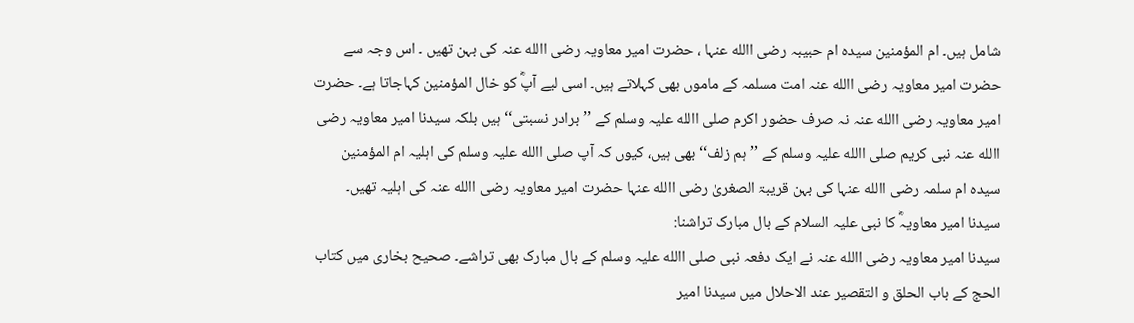شامل ہیں۔ ام المؤمنین سیدہ ام حبیبہ رضی االله عنہا ، حضرت امیر معاویہ رضی االله عنہ کی بہن تھیں ۔ اس وجہ سے حضرت امیر معاویہ رضی االله عنہ امت مسلمہ کے ماموں بھی کہلاتے ہیں۔ اسی لیے آپؓ کو خال المؤمنین کہاجاتا ہے۔ حضرت امیر معاویہ رضی االله عنہ نہ صرف حضور اکرم صلی االله علیہ وسلم کے ’’برادر نسبتی‘‘ ہیں بلکہ سیدنا امیر معاویہ رضی االله عنہ نبی کریم صلی االله علیہ وسلم کے ’’ہم زلف‘‘ بھی ہیں، کیوں کہ آپ صلی االله علیہ وسلم کی اہلیہ ام المؤمنین سیدہ ام سلمہ رضی االله عنہا کی بہن قریبۃ الصغریٰ رضی االله عنہا حضرت امیر معاویہ رضی االله عنہ کی اہلیہ تھیں۔
سیدنا امیر معاویہؓ کا نبی علیہ السلام کے بال مبارک تراشنا:
سیدنا امیر معاویہ رضی االله عنہ نے ایک دفعہ نبی صلی االله علیہ وسلم کے بال مبارک بھی تراشے۔ صحیح بخاری میں کتاب الحج کے باب الحلق و التقصیر عند الاحلال میں سیدنا امیر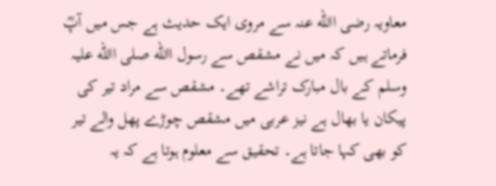معاویہ رضی االله عنہ سے مروی ایک حدیث ہے جس میں آپؓ فرماتے ہیں کہ میں نے مشقص سے رسول االله صلی االله علیہ وسلم کے بال مبارک تراشے تھے۔ مشقص سے مراد تیر کی پیکان یا بھال ہے نیز عربی میں مشقص چوڑے پھل والے تیر کو بھی کہا جاتا ہے۔ تحقیق سے معلوم ہوتا ہے کہ یہ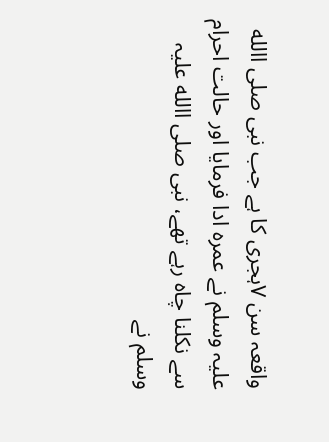واقعہ سن ۷ہجری کا ہے جب نبی صلی االله علیہ وسلم نے عمرہ ادا فرمایا اور حالت احرام سے نکلنا چاہ رہے تھے، نبی صلی االله علیہ وسلم نے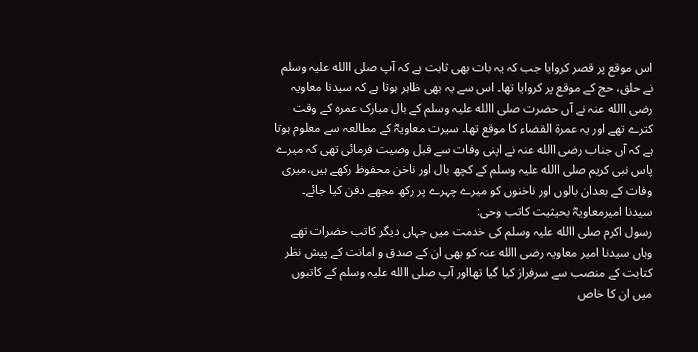اس موقع پر قصر کروایا جب کہ یہ بات بھی ثابت ہے کہ آپ صلی االله علیہ وسلم نے حلق، حج کے موقع پر کروایا تھا۔ اس سے یہ بھی ظاہر ہوتا ہے کہ سیدنا معاویہ رضی االله عنہ نے آں حضرت صلی االله علیہ وسلم کے بال مبارک عمرہ کے وقت کترے تھے اور یہ عمرۃ القضاء کا موقع تھا۔ سیرت معاویہؓ کے مطالعہ سے معلوم ہوتا ہے کہ آں جناب رضی االله عنہ نے اپنی وفات سے قبل وصیت فرمائی تھی کہ میرے پاس نبی کریم صلی االله علیہ وسلم کے کچھ بال اور ناخن محفوظ رکھے ہیں،میری وفات کے بعدان بالوں اور ناخنوں کو میرے چہرے پر رکھ مجھے دفن کیا جائے۔
سیدنا امیرمعاویہؓ بحیثیت کاتب وحی:
رسول اکرم صلی االله علیہ وسلم کی خدمت میں جہاں دیگر کاتب حضرات تھے وہاں سیدنا امیر معاویہ رضی االله عنہ کو بھی ان کے صدق و امانت کے پیش نظر کتابت کے منصب سے سرفراز کیا گیا تھااور آپ صلی االله علیہ وسلم کے کاتبوں میں ان کا خاص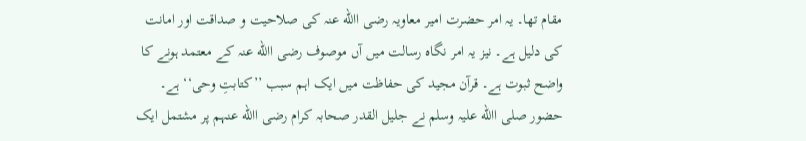مقام تھا۔ یہ امر حضرت امیر معاویہ رضی االله عنہ کی صلاحیت و صداقت اور امانت کی دلیل ہے۔ نیز یہ امر نگاہ رسالت میں آں موصوف رضی االله عنہ کے معتمد ہونے کا واضح ثبوت ہے۔ قرآن مجید کی حفاظت میں ایک اہم سبب ’’کتابتِ وحی‘‘ ہے۔ حضور صلی االله علیہ وسلم نے جلیل القدر صحابہ کرام رضی االله عنہم پر مشتمل ایک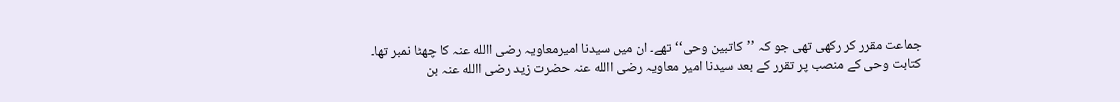جماعت مقرر کر رکھی تھی جو کہ ’’کاتبین وحی‘‘ تھے۔ ان میں سیدنا امیرمعاویہ رضی االله عنہ کا چھٹا نمبر تھا۔
کتابت وحی کے منصب پر تقرر کے بعد سیدنا امیر معاویہ رضی االله عنہ حضرت زید رضی االله عنہ بن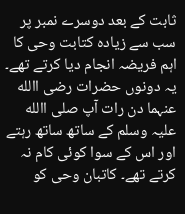ثابت کے بعد دوسرے نمبر پر سب سے زیادہ کتابت وحی کا اہم فریضہ انجام دیا کرتے تھے۔ یہ دونوں حضرات رضی االله عنہما دن رات آپ صلی االله علیہ وسلم کے ساتھ ساتھ رہتے اور اس کے سوا کوئی کام نہ کرتے تھے۔ کاتبان وحی کو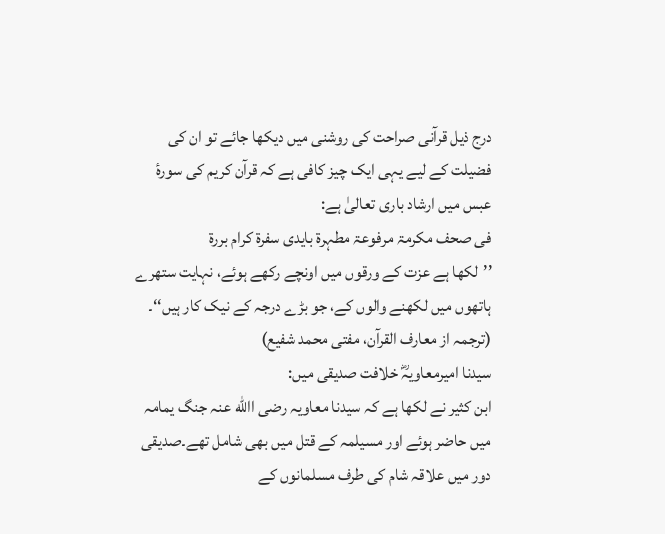درج ذیل قرآنی صراحت کی روشنی میں دیکھا جائے تو ان کی فضیلت کے لیے یہی ایک چیز کافی ہے کہ قرآن کریم کی سورۂ عبس میں ارشاد باری تعالیٰ ہے:
فی صحف مکرمۃ مرفوعۃ مطہرۃ بایدی سفرۃ کرام بررۃ
’’لکھا ہے عزت کے ورقوں میں اونچے رکھے ہوئے، نہایت ستھرے ہاتھوں میں لکھنے والوں کے، جو بڑے درجہ کے نیک کار ہیں‘‘۔ (ترجمہ از معارف القرآن، مفتی محمد شفیع)
سیدنا امیرمعاویہؓ خلافت صدیقی میں:
ابن کثیر نے لکھا ہے کہ سیدنا معاویہ رضی االله عنہ جنگ یمامہ میں حاضر ہوئے اور مسیلمہ کے قتل میں بھی شامل تھے۔صدیقی دور میں علاقہ شام کی طرف مسلمانوں کے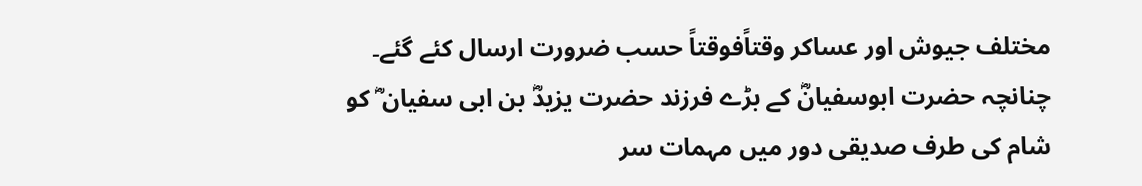مختلف جیوش اور عساکر وقتاًفوقتاً حسب ضرورت ارسال کئے گئے۔ چنانچہ حضرت ابوسفیانؓ کے بڑے فرزند حضرت یزیدؓ بن ابی سفیان ؓ کو شام کی طرف صدیقی دور میں مہمات سر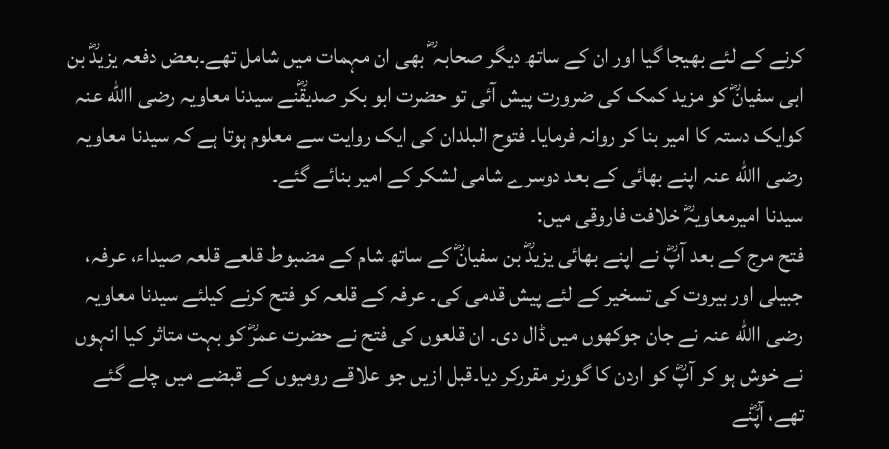کرنے کے لئے بھیجا گیا اور ان کے ساتھ دیگر صحابہ ؓ بھی ان مہمات میں شامل تھے۔بعض دفعہ یزیدؓ بن ابی سفیانؓ کو مزید کمک کی ضرورت پیش آئی تو حضرت ابو بکر صدیقؓنے سیدنا معاویہ رضی االله عنہ کوایک دستہ کا امیر بنا کر روانہ فرمایا۔ فتوح البلدان کی ایک روایت سے معلوم ہوتا ہے کہ سیدنا معاویہ رضی االله عنہ اپنے بھائی کے بعد دوسرے شامی لشکر کے امیر بنائے گئے۔
سیدنا امیرمعاویہؓ خلافت فاروقی میں:
فتح مرج کے بعد آپؓ نے اپنے بھائی یزیدؓ بن سفیانؓ کے ساتھ شام کے مضبوط قلعے قلعہ صیداء، عرفہ، جبیلی اور بیروت کی تسخیر کے لئے پیش قدمی کی۔ عرفہ کے قلعہ کو فتح کرنے کیلئے سیدنا معاویہ رضی االله عنہ نے جان جوکھوں میں ڈال دی۔ ان قلعوں کی فتح نے حضرت عمرؓ کو بہت متاثر کیا انہوں نے خوش ہو کر آپؓ کو اردن کا گورنر مقررکر دیا۔قبل ازیں جو علاقے رومیوں کے قبضے میں چلے گئے تھے، آپؓنے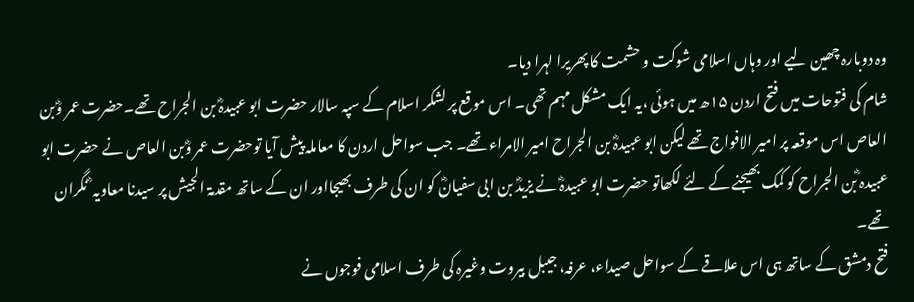وہ دوبارہ چھین لیے اور وہاں اسلامی شوکت و حشمت کا پھریرا لہرا دیا۔
شام کی فتوحات میں فتح اردن ۱۵ھ میں ہوئی ،یہ ایک مشکل مہم تھی۔ اس موقع پر لشکر اسلام کے سپہ سالار حضرت ابو عبیدہؓ بن الجراح تھے۔حضرت عمر وؓبن العاص اس موقعہ پر امیر الافواج تھے لیکن ابو عبیدہؓ بن الجراح امیر الامراء تھے۔ جب سواحل اردن کا معاملہ پیش آیا توحضرت عمر وؓبن العاص نے حضرت ابو عبیدہ ؓبن الجراح کو کمک بھیجنے کے لئے لکھاتو حضرت ابو عبیدہؓ نے یزیدؓ بن ابی سفیانؓ کو ان کی طرف بھیجااور ان کے ساتھ مقدمۃ الجیش پر سیدنا معاویہ ؓ نگران تھے۔
فتح دمشق کے ساتھ ہی اس علاقے کے سواحل صیداء، عرفہ، جیبل بیروت وغیرہ کی طرف اسلامی فوجوں نے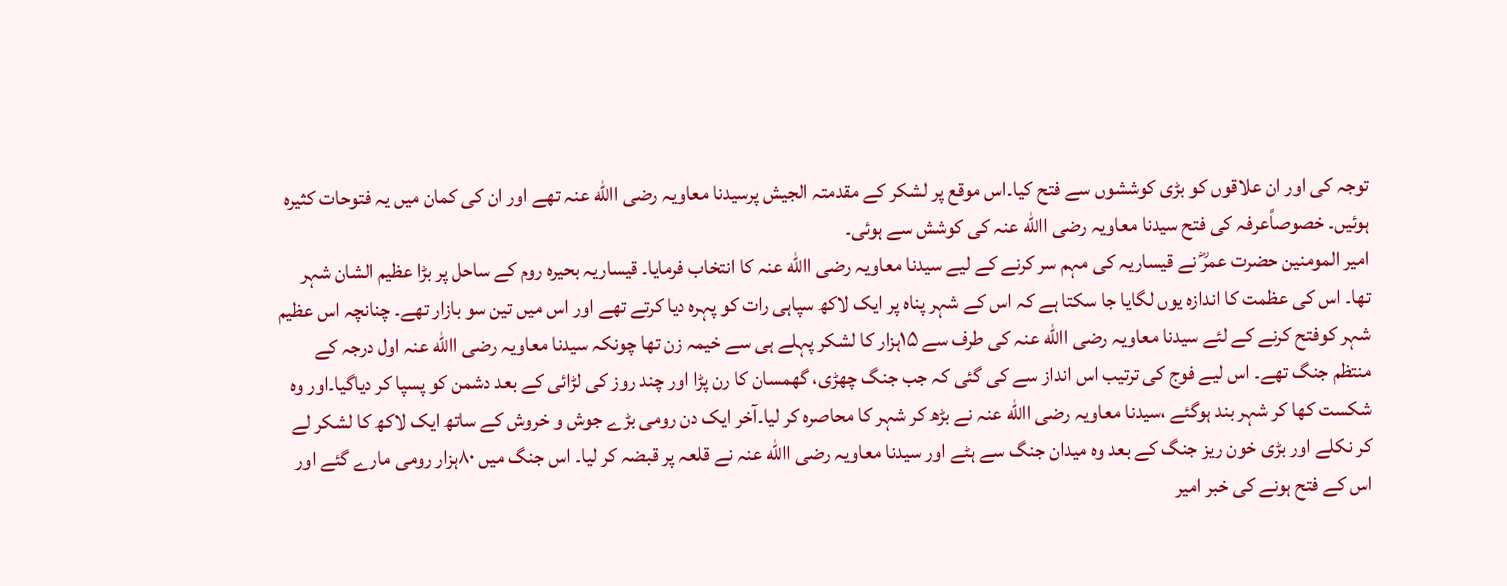توجہ کی اور ان علاقوں کو بڑی کوششوں سے فتح کیا۔اس موقع پر لشکر کے مقدمتہ الجیش پرسیدنا معاویہ رضی االله عنہ تھے اور ان کی کمان میں یہ فتوحات کثیرہ ہوئیں۔ خصوصاًعرفہ کی فتح سیدنا معاویہ رضی االله عنہ کی کوشش سے ہوئی۔
امیر المومنین حضرت عمرؓ نے قیساریہ کی مہم سر کرنے کے لیے سیدنا معاویہ رضی االله عنہ کا انتخاب فرمایا۔ قیساریہ بحیرہ روم کے ساحل پر بڑا عظیم الشان شہر تھا۔ اس کی عظمت کا اندازہ یوں لگایا جا سکتا ہے کہ اس کے شہر پناہ پر ایک لاکھ سپاہی رات کو پہرہ دیا کرتے تھے اور اس میں تین سو بازار تھے۔ چنانچہ اس عظیم شہر کوفتح کرنے کے لئے سیدنا معاویہ رضی االله عنہ کی طرف سے ۱۵ہزار کا لشکر پہلے ہی سے خیمہ زن تھا چونکہ سیدنا معاویہ رضی االله عنہ اول درجہ کے منتظم جنگ تھے۔ اس لیے فوج کی ترتیب اس انداز سے کی گئی کہ جب جنگ چھڑی، گھمسان کا رن پڑا اور چند روز کی لڑائی کے بعد دشمن کو پسپا کر دیاگیا۔اور وہ شکست کھا کر شہر بند ہوگئے ،سیدنا معاویہ رضی االله عنہ نے بڑھ کر شہر کا محاصرہ کر لیا۔آخر ایک دن رومی بڑے جوش و خروش کے ساتھ ایک لاکھ کا لشکر لے کر نکلے اور بڑی خون ریز جنگ کے بعد وہ میدان جنگ سے ہٹے اور سیدنا معاویہ رضی االله عنہ نے قلعہ پر قبضہ کر لیا۔ اس جنگ میں ۸۰ہزار رومی مارے گئے اور اس کے فتح ہونے کی خبر امیر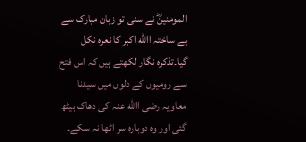المومنینؓ نے سنی تو زبان مبارک سے بے ساختہ االله اکبر کا نعرہ نکل گیا۔تذکرہ نگار لکھتے ہیں کہ اس فتح سے رومیوں کے دلوں میں سیدنا معاویہ رضی االله عنہ کی دھاک بیٹھ گئی اور وہ دوبارہ سر اٹھا نہ سکے۔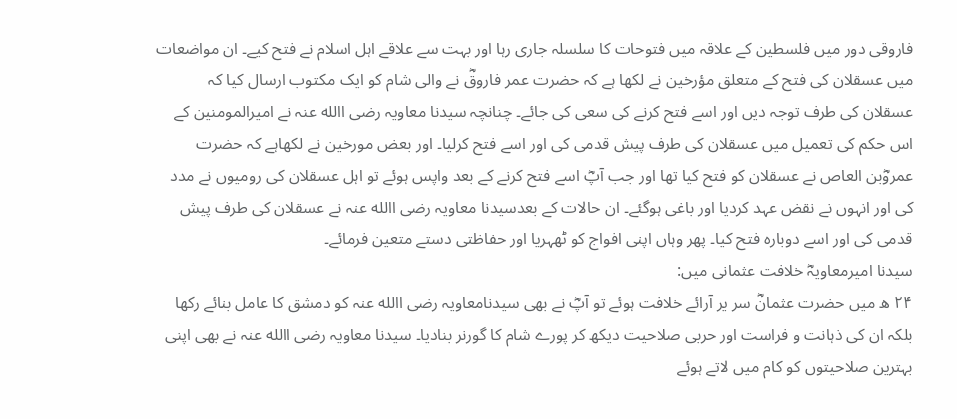فاروقی دور میں فلسطین کے علاقہ میں فتوحات کا سلسلہ جاری رہا اور بہت سے علاقے اہل اسلام نے فتح کیے۔ ان مواضعات میں عسقلان کی فتح کے متعلق مؤرخین نے لکھا ہے کہ حضرت عمر فاروقؓ نے والی شام کو ایک مکتوب ارسال کیا کہ عسقلان کی طرف توجہ دیں اور اسے فتح کرنے کی سعی کی جائے۔ چنانچہ سیدنا معاویہ رضی االله عنہ نے امیرالمومنین کے اس حکم کی تعمیل میں عسقلان کی طرف پیش قدمی کی اور اسے فتح کرلیا۔ اور بعض مورخین نے لکھاہے کہ حضرت عمروؓبن العاص نے عسقلان کو فتح کیا تھا اور جب آپؓ اسے فتح کرنے کے بعد واپس ہوئے تو اہل عسقلان کی رومیوں نے مدد کی اور انہوں نے نقض عہد کردیا اور باغی ہوگئے۔ ان حالات کے بعدسیدنا معاویہ رضی االله عنہ نے عسقلان کی طرف پیش قدمی کی اور اسے دوبارہ فتح کیا۔ پھر وہاں اپنی افواج کو ٹھہریا اور حفاظتی دستے متعین فرمائے۔
سیدنا امیرمعاویہؓ خلافت عثمانی میں:
۲۴ ھ میں حضرت عثمانؓ سر یر آرائے خلافت ہوئے تو آپؓ نے بھی سیدنامعاویہ رضی االله عنہ کو دمشق کا عامل بنائے رکھا بلکہ ان کی ذہانت و فراست اور حربی صلاحیت دیکھ کر پورے شام کا گورنر بنادیا۔ سیدنا معاویہ رضی االله عنہ نے بھی اپنی بہترین صلاحیتوں کو کام میں لاتے ہوئے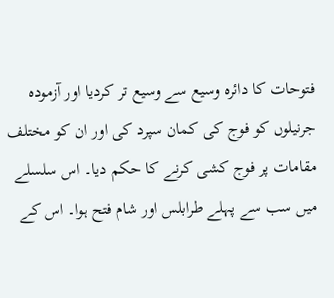فتوحات کا دائرہ وسیع سے وسیع تر کردیا اور آزمودہ جرنیلوں کو فوج کی کمان سپرد کی اور ان کو مختلف مقامات پر فوج کشی کرنے کا حکم دیا۔ اس سلسلے میں سب سے پہلے طرابلس اور شام فتح ہوا۔ اس کے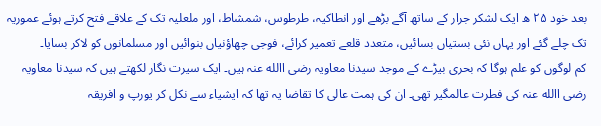بعد خود ۲۵ ھ ایک لشکر جرار کے ساتھ آگے بڑھے اور انطاکیہ، طرطوس، شمشاط، اور ملعلیہ تک کے علاقے فتح کرتے ہوئے عموریہ تک چلے گئے اور یہاں نئی بستیاں بسائیں، متعدد قلعے تعمیر کرائے، فوجی چھاؤنیاں بنوائیں اور مسلمانوں کو لاکر بسایا۔
کم لوگوں کو علم ہوگا کہ بحری بیڑے کے موجد سیدنا معاویہ رضی االله عنہ ہیں۔ ایک سیرت نگار لکھتے ہیں کہ سیدنا معاویہ رضی االله عنہ کی فطرت عالمگیر تھی۔ ان کی ہمت عالی کا تقاضا یہ تھا کہ ایشیاء سے نکل کر یورپ و افریقہ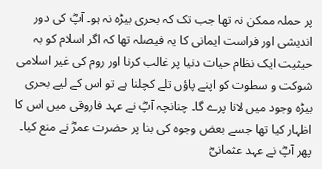پر حملہ ممکن نہ تھا جب تک کہ بحری بیڑہ نہ ہو۔ آپؓ کی دور اندیشی اور فراست ایمانی کا یہ فیصلہ تھا کہ اگر اسلام کو بہ حیثیت ایک نظام حیات دنیا پر غالب کرنا اور روم کی غیر اسلامی شوکت و سطوت کو اپنے پاؤں تلے کچلنا ہے تو اس کے لیے بحری بیڑہ وجود میں لانا پرے گا۔ چنانچہ آپؓ نے عہد فاروقی میں اس کا اظہار کیا تھا جسے بعض وجوہ کی بنا پر حضرت عمرؓ نے منع کیا۔ پھر آپؓ نے عہد عثمانیؓ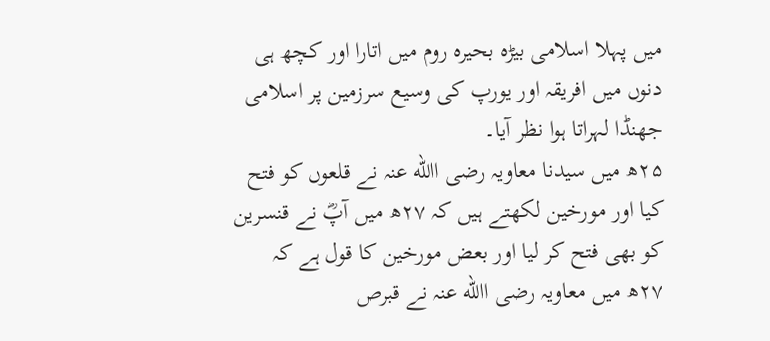میں پہلا اسلامی بیڑہ بحیرہ روم میں اتارا اور کچھ ہی دنوں میں افریقہ اور یورپ کی وسیع سرزمین پر اسلامی جھنڈا لہراتا ہوا نظر آیا۔
۲۵ھ میں سیدنا معاویہ رضی االله عنہ نے قلعوں کو فتح کیا اور مورخین لکھتے ہیں کہ ۲۷ھ میں آپؓ نے قنسرین کو بھی فتح کر لیا اور بعض مورخین کا قول ہے کہ ۲۷ھ میں معاویہ رضی االله عنہ نے قبرص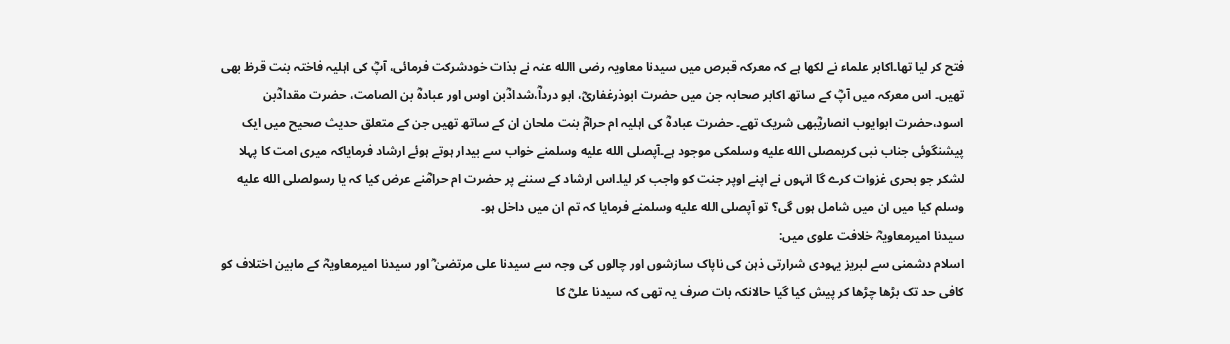فتح کر لیا تھا۔اکابر علماء نے لکھا ہے کہ معرکہ قبرص میں سیدنا معاویہ رضی االله عنہ نے بذات خودشرکت فرمائی، آپؓ کی اہلیہ فاختہ بنت قرظ بھی تھیں۔ اس معرکہ میں آپؓ کے ساتھ اکابر صحابہ جن میں حضرت ابوذرغفاریؓ، ابو درداؓ،شدادؓبن اوس اور عبادہؓ بن الصامت، حضرت مقدادؓبن اسود،حضرت ابوایوب انصاریؓبھی شریک تھے۔ حضرت عبادہؓ کی اہلیہ ام حرامؓ بنت ملحان ان کے ساتھ تھیں جن کے متعلق حدیث صحیح میں ایک پیشنگوئی جناب نبی کریمصلى الله عليه وسلمکی موجود ہے۔آپصلى الله عليه وسلمنے خواب سے بیدار ہوتے ہوئے ارشاد فرمایاکہ میری امت کا پہلا لشکر جو بحری غزوات کرے گا انہوں نے اپنے اوپر جنت کو واجب کر لیا۔اس ارشاد کے سننے پر حضرت ام حرامؓنے عرض کیا کہ یا رسولصلى الله عليه وسلم کیا میں ان میں شامل ہوں گی؟ تو آپصلى الله عليه وسلمنے فرمایا کہ تم ان میں داخل ہو۔
سیدنا امیرمعاویہؓ خلافت علوی میں:
اسلام دشمنی سے لبریز یہودی شرارتی ذہن کی ناپاک سازشوں اور چالوں کی وجہ سے سیدنا علی مرتضیٰ ؓ اور سیدنا امیرمعاویہؓ کے مابین اختلاف کو کافی حد تک بڑھا چڑھا کر پیش کیا گیا حالانکہ بات صرف یہ تھی کہ سیدنا علیؓ کا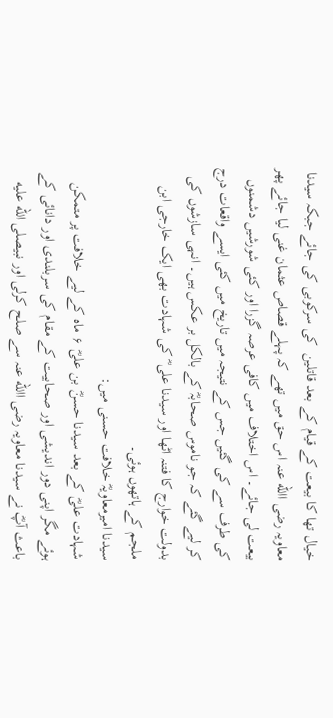خیال تھا کا بیعت کے قیام کے بعد قاتلین  کی سرکوبی کی جائے جبکہ سیدنا معاویہ رضی االله عنہ اس حق میں تھے کہ پہلے قصاص عثمان غنی لیا جائے پھر بیعت لی جائے۔ اس اختلاف میں کافی عرصہ گزرا اور کئی شورشیں دشمنوں کی طرف سے کی گئیں جس کے نتیجہ میں تاریخ میں کئی ایسے واقعات درج کر لیے گئے کہ جو ناموس صحابہؓ کے بالکل بر عکس ہیں۔ انہی سازشوں کی بدولت خوارج کا فتنہ اٹھا اور سیدنا علی ؓ کی شہادت بھی ایک خارجی ابن ملجم کے ہاتھوں ہوئی۔
سیدنا امیرمعاویہؓ خلافت حسنی میں:
شہادت علیؓ کے بعد سیدنا حسنؓ بن علیؓ ۶ ماہ کے لیے خلافت پر متمکن ہوئے مگر اپنی دور اندیشی اور صحابیت کے مقام کی سربلندی اور دانائی کے باعث آپؓ نے سیدنا معاویہ رضی االله عنہ سے صلح کرلی اور نبیصلى الله عليه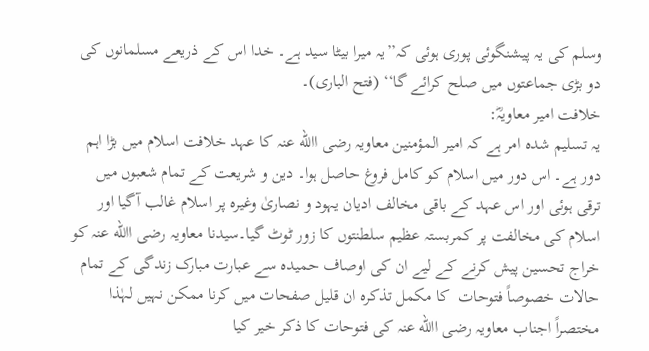وسلم کی یہ پیشنگوئی پوری ہوئی کہ’’یہ میرا بیٹا سید ہے۔ خدا اس کے ذریعے مسلمانوں کی دو بڑی جماعتوں میں صلح کرائے گا‘‘ (فتح الباری)۔
خلافت امیر معاویہؓ:
یہ تسلیم شدہ امر ہے کہ امیر المؤمنین معاویہ رضی االله عنہ کا عہد خلافت اسلام میں بڑا اہم دور ہے۔ اس دور میں اسلام کو کامل فروغ حاصل ہوا۔ دین و شریعت کے تمام شعبوں میں ترقی ہوئی اور اس عہد کے باقی مخالف ادیان یہود و نصاریٰ وغیرہ پر اسلام غالب آگیا اور اسلام کی مخالفت پر کمربستہ عظیم سلطنتوں کا زور ٹوٹ گیا۔سیدنا معاویہ رضی االله عنہ کو خراج تحسین پیش کرنے کے لیے ان کی اوصاف حمیدہ سے عبارت مبارک زندگی کے تمام حالات خصوصاً فتوحات  کا مکمل تذکرہ ان قلیل صفحات میں کرنا ممکن نہیں لہٰذا مختصراً اجناب معاویہ رضی االله عنہ کی فتوحات کا ذکر خیر کیا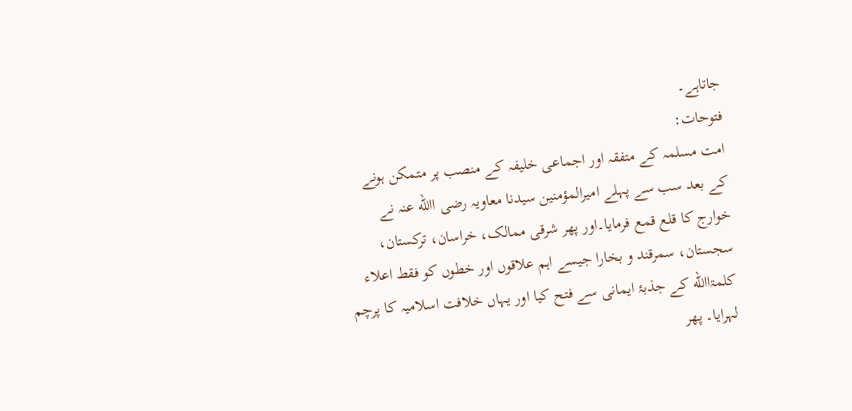جاتاہے۔
فتوحات:
امت مسلمہ کے متفقہ اور اجماعی خلیفہ کے منصب پر متمکن ہونے کے بعد سب سے پہلے امیرالمؤمنین سیدنا معاویہ رضی االله عنہ نے خوارج کا قلع قمع فرمایا۔اور پھر شرقی ممالک، خراسان، ترکستان، سجستان، سمرقند و بخارا جیسے اہم علاقوں اور خطوں کو فقط اعلاء کلمۃاالله کے جذبۂ ایمانی سے فتح کیا اور یہاں خلافت اسلامیہ کا پرچم لہرایا۔ پھر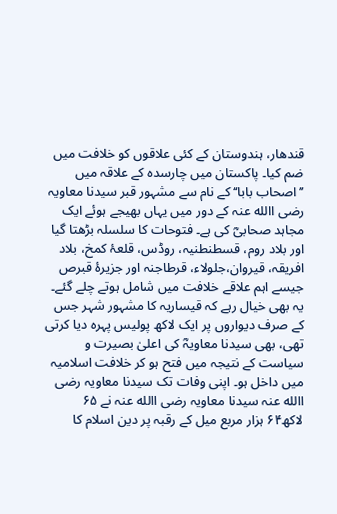قندھار، ہندوستان کے کئی علاقوں کو خلافت میں ضم کیا۔ پاکستان میں چارسدہ کے علاقہ میں ’’اصحاب بابا‘‘ کے نام سے مشہور قبر سیدنا معاویہ رضی االله عنہ کے دور میں یہاں بھیجے ہوئے ایک مجاہد صحابیؓ کی ہے۔ فتوحات کا سلسلہ بڑھتا گیا اور بلاد روم، قسطنطنیہ، روڈس، قلعۂ کمخ، بلاد افریقہ، قیروان،جلولاء، قرطاجنہ اور جزیرۂ قبرص جیسے اہم علاقے خلافت میں شامل ہوتے چلے گئے۔ یہ بھی خیال رہے کہ قیساریہ کا مشہور شہر جس کے صرف دیواروں پر ایک لاکھ پولیس پہرہ دیا کرتی تھی، بھی سیدنا معاویہؓ کی اعلیٰ بصیرت و سیاست کے نتیجہ میں فتح ہو کر خلافت اسلامیہ میں داخل ہو۔ اپنی وفات تک سیدنا معاویہ رضی االله عنہ سیدنا معاویہ رضی االله عنہ نے ۶۵ لاکھ۶۴ ہزار مربع میل کے رقبہ پر دین اسلام کا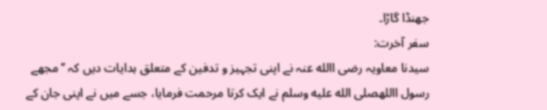جھنڈا گاڑا۔
سفر آخرت:
سیدنا معاویہ رضی االله عنہ نے اپنی تجہیز و تدفین کے متعلق ہدایات دیں کہ ’’مجھے رسول االلهصلى الله عليه وسلم نے ایک کرتا مرحمت فرمایا، جسے میں نے اپنی جان کے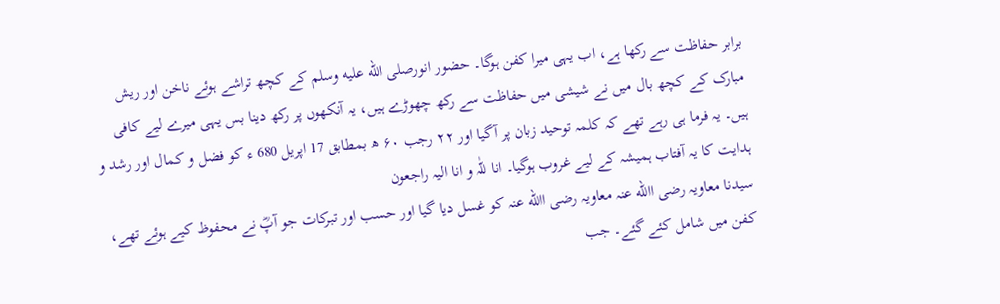برابر حفاظت سے رکھا ہے، اب یہی میرا کفن ہوگا۔ حضور انورصلى الله عليه وسلم کے کچھ تراشے ہوئے ناخن اور ریش مبارک کے کچھ بال میں نے شیشی میں حفاظت سے رکھ چھوڑے ہیں، یہ آنکھوں پر رکھ دینا بس یہی میرے لیے کافی ہیں۔ یہ فرما ہی رہے تھے کہ کلمہ توحید زبان پر آگیا اور ۲۲ رجب ۶۰ ھ بمطابق 17 اپریل 680 ء کو فضل و کمال اور رشد و ہدایت کا یہ آفتاب ہمیشہ کے لیے غروب ہوگیا۔ انا للّٰہ و انا الیہ راجعون
سیدنا معاویہ رضی االله عنہ معاویہ رضی االله عنہ کو غسل دیا گیا اور حسب اور تبرکات جو آپؓ نے محفوظ کیے ہوئے تھے، کفن میں شامل کئے گئے۔ جب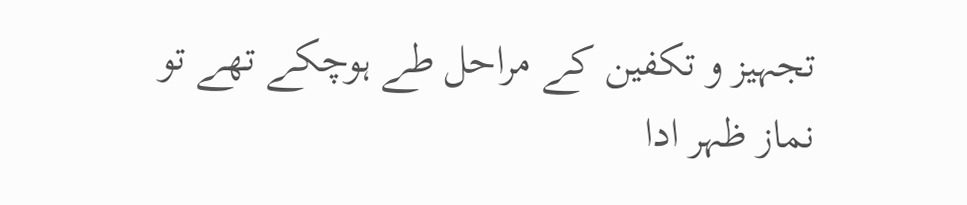تجہیز و تکفین کے مراحل طے ہوچکے تھے تو نماز ظہر ادا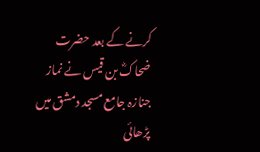کرنے کے بعد حضرت ضحاکؓ بن قیس نے نماز جنازہ جامع مسجد دمشق میں پڑھائی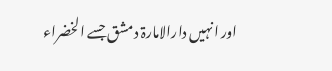اور انہیں دارالامارۃ دمشق جسے الخضراء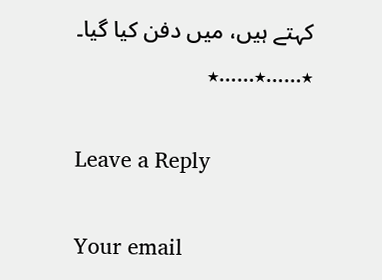کہتے ہیں، میں دفن کیا گیا۔
٭……٭……٭

Leave a Reply

Your email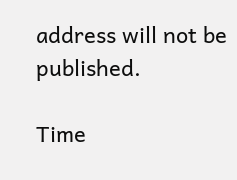address will not be published.

Time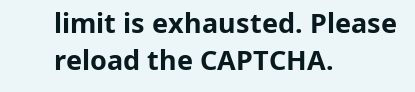limit is exhausted. Please reload the CAPTCHA.